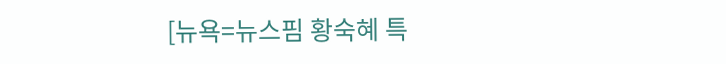[뉴욕=뉴스핌 황숙혜 특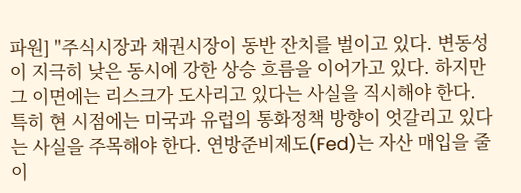파원] "주식시장과 채권시장이 동반 잔치를 벌이고 있다. 변동성이 지극히 낮은 동시에 강한 상승 흐름을 이어가고 있다. 하지만 그 이면에는 리스크가 도사리고 있다는 사실을 직시해야 한다.
특히 현 시점에는 미국과 유럽의 통화정책 방향이 엇갈리고 있다는 사실을 주목해야 한다. 연방준비제도(Fed)는 자산 매입을 줄이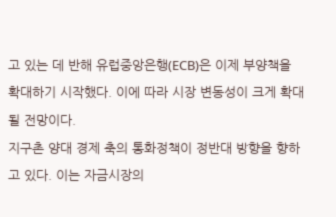고 있는 데 반해 유럽중앙은행(ECB)은 이제 부양책을 확대하기 시작했다. 이에 따라 시장 변동성이 크게 확대될 전망이다.
지구촌 양대 경제 축의 통화정책이 정반대 방향을 향하고 있다. 이는 자금시장의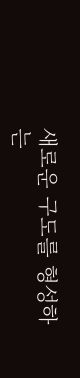새로운 구도를 형성하는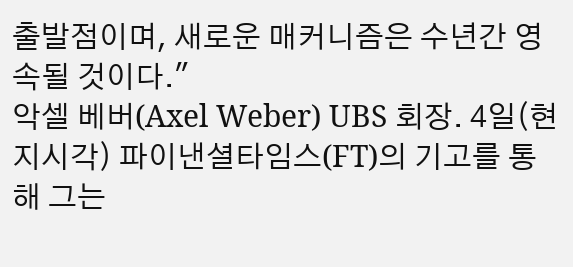출발점이며, 새로운 매커니즘은 수년간 영속될 것이다."
악셀 베버(Axel Weber) UBS 회장. 4일(현지시각) 파이낸셜타임스(FT)의 기고를 통해 그는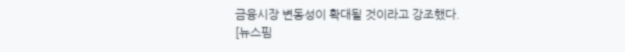금융시장 변동성이 확대될 것이라고 강조했다.
[뉴스핌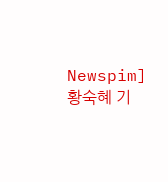Newspim] 황숙혜 기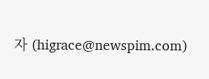자 (higrace@newspim.com)